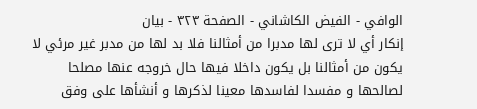الوافي - الفيض الكاشاني - الصفحة ٣٢٣ - بیان
إنكار أي لا ترى لها مدبرا من أمثالنا فلا بد لها من مدبر غير مرئي لا يكون من أمثالنا بل يكون داخلا فيها حال خروجه عنها مصلحا لصالحها و مفسدا لفاسدها معينا لذكرها و أنشأها على وفق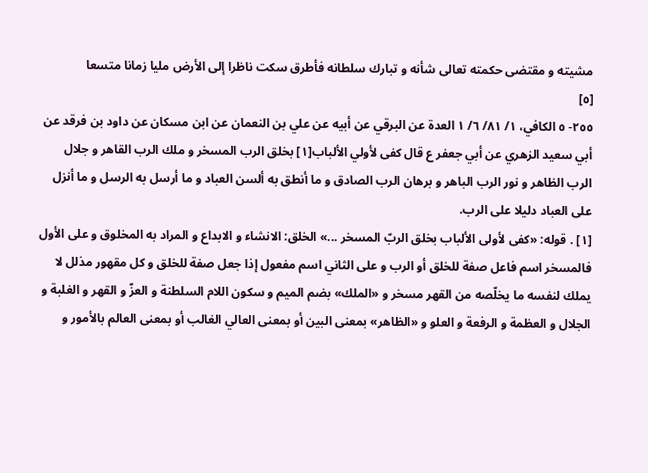مشيته و مقتضى حكمته تعالى شأنه و تبارك سلطانه فأطرق سكت ناظرا إلى الأرض مليا زمانا متسعا
[٥]
٢٥٥- ٥ الكافي، ١/ ٨١/ ٦/ ١ العدة عن البرقي عن أبيه عن علي بن النعمان عن ابن مسكان عن داود بن فرقد عن أبي سعيد الزهري عن أبي جعفر ع قال كفى لأولي الألباب[١] بخلق الرب المسخر و ملك الرب القاهر و جلال الرب الظاهر و نور الرب الباهر و برهان الرب الصادق و ما أنطق به ألسن العباد و ما أرسل به الرسل و ما أنزل على العباد دليلا على الرب.
[١] . قوله: «كفى لأولى الألباب بخلق الربّ المسخر ...» الخلق: الانشاء و الابداع و المراد به المخلوق و على الأول فالمسخر اسم فاعل صفة للخلق أو الرب و على الثاني اسم مفعول إذا جعل صفة للخلق و كل مقهور مذلل لا يملك لنفسه ما يخلّصه من القهر مسخر و «الملك» بضم الميم و سكون اللام السلطنة و العزّ و القهر و الغلبة و الجلال و العظمة و الرفعة و العلو و «الظاهر» بمعنى البين أو بمعنى العالي الغالب أو بمعنى العالم بالأمور و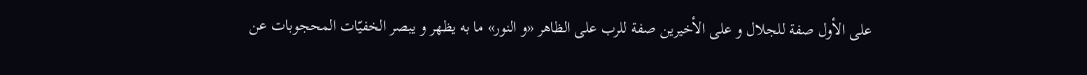على الأول صفة للجلال و على الأخيرين صفة للرب على الظاهر «و النور» ما به يظهر و يبصر الخفيّات المحجوبات عن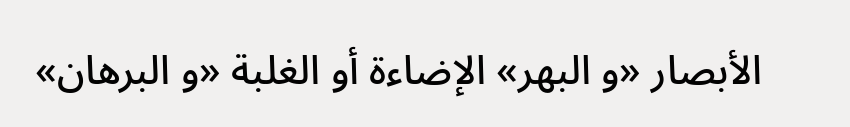الأبصار «و البهر» الإضاءة أو الغلبة «و البرهان»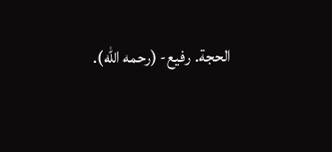الحجة. رفيع- (رحمه اللّه).